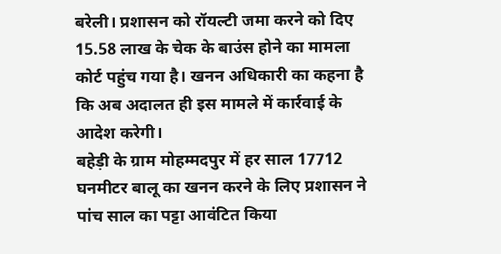बरेली। प्रशासन को रॉयल्टी जमा करने को दिए 15.58 लाख के चेक के बाउंस होने का मामला कोर्ट पहुंच गया है। खनन अधिकारी का कहना है कि अब अदालत ही इस मामले में कार्रवाई के आदेश करेगी।
बहेड़ी के ग्राम मोहम्मदपुर में हर साल 17712 घनमीटर बालू का खनन करने के लिए प्रशासन ने पांच साल का पट्टा आवंटित किया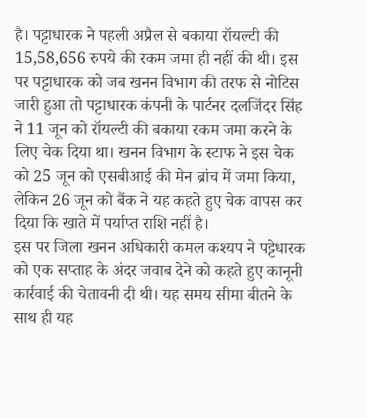है। पट्टाधारक ने पहली अप्रैल से बकाया रॉयल्टी की 15,58,656 रुपये की रकम जमा ही नहीं की थी। इस पर पट्टाधारक को जब खनन विभाग की तरफ से नोटिस जारी हुआ तो पट्टाधारक कंपनी के पार्टनर दलजिंदर सिंह ने 11 जून को रॉयल्टी की बकाया रकम जमा करने के लिए चेक दिया था। खनन विभाग के स्टाफ ने इस चेक को 25 जून को एसबीआई की मेन ब्रांच में जमा किया, लेकिन 26 जून को बैंक ने यह कहते हुए चेक वापस कर दिया कि खाते में पर्याप्त राशि नहीं है।
इस पर जिला खनन अधिकारी कमल कश्यप ने पट्टेधारक को एक सप्ताह के अंदर जवाब देने को कहते हुए कानूनी कार्रवाई की चेतावनी दी थी। यह समय सीमा बीतने के साथ ही यह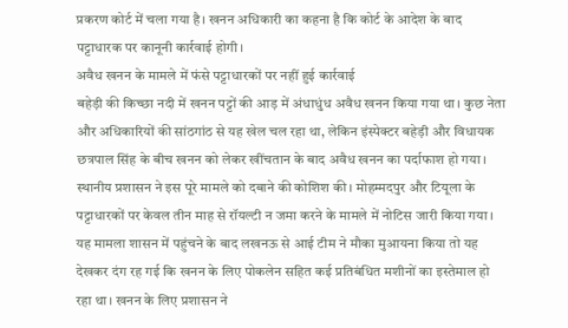प्रकरण कोर्ट में चला गया है। खनन अधिकारी का कहना है कि कोर्ट के आदेश के बाद पट्टाधारक पर कानूनी कार्रवाई होगी।
अवैध खनन के मामले में फंसे पट्टाधारकों पर नहीं हुई कार्रवाई
बहेड़ी की किच्छा नदी में खनन पट्टों की आड़ में अंधाधुंध अवैध खनन किया गया था। कुछ नेता और अधिकारियों की सांठगांठ से यह खेल चल रहा था, लेकिन इंस्पेक्टर बहेड़ी और विधायक छत्रपाल सिंह के बीच खनन को लेकर खींचतान के बाद अवैध खनन का पर्दाफाश हो गया। स्थानीय प्रशासन ने इस पूरे मामले को दबाने की कोशिश की। मोहम्मदपुर और टियूला के पट्टाधारकों पर केवल तीन माह से रॉयल्टी न जमा करने के मामले में नोटिस जारी किया गया। यह मामला शासन में पहुंचने के बाद लखनऊ से आई टीम ने मौका मुआयना किया तो यह देखकर दंग रह गई कि खनन के लिए पोकलेन सहित कई प्रतिबंधित मशीनों का इस्तेमाल हो रहा था। खनन के लिए प्रशासन ने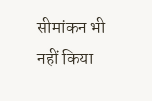सीमांकन भी नहीं किया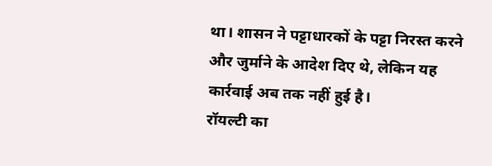था। शासन ने पट्टाधारकों के पट्टा निरस्त करने और जुर्माने के आदेश दिए थे, लेकिन यह कार्रवाई अब तक नहीं हुई है।
रॉयल्टी का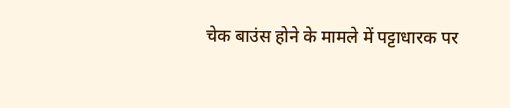चेक बाउंस होने के मामले में पट्टाधारक पर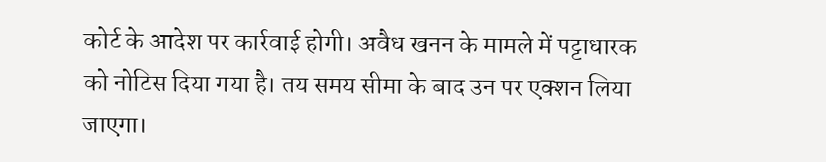कोर्ट के आदेश पर कार्रवाई होगी। अवैध खनन के मामले में पट्टाधारक को नोटिस दिया गया है। तय समय सीमा के बाद उन पर एक्शन लिया जाएगा।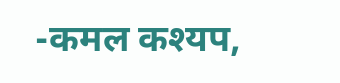-कमल कश्यप,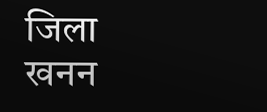जिला खनन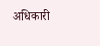अधिकारी